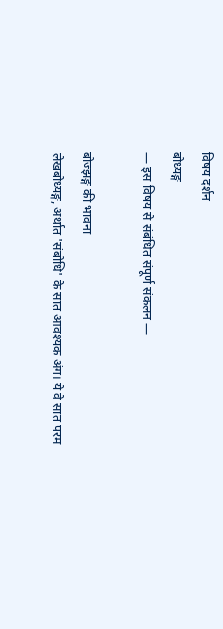विषय दर्शन
बोध्यङ्ग
— इस विषय से संबंधित संपूर्ण संकलन —

बोज्झङ्ग की भावना
लेखबोध्यङ्ग, अर्थात 'संबोधि' के सात आवश्यक अंग। ये वे सात परम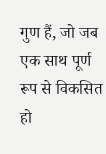गुण हैं, जो जब एक साथ पूर्ण रूप से विकसित हो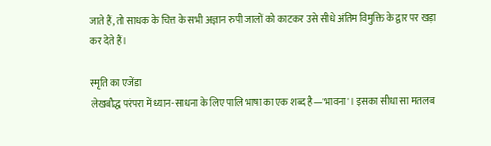जाते हैं, तो साधक के चित्त के सभी अज्ञान रुपी जालों को काटकर उसे सीधे अंतिम विमुक्ति के द्वार पर खड़ा कर देते हैं।

स्मृति का एजेंडा
लेखबौद्ध परंपरा में ध्यान-साधना के लिए पालि भाषा का एक शब्द है—'भावना'। इसका सीधा सा मतलब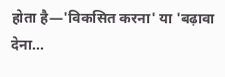होता है—'विकसित करना' या 'बढ़ावा देना...